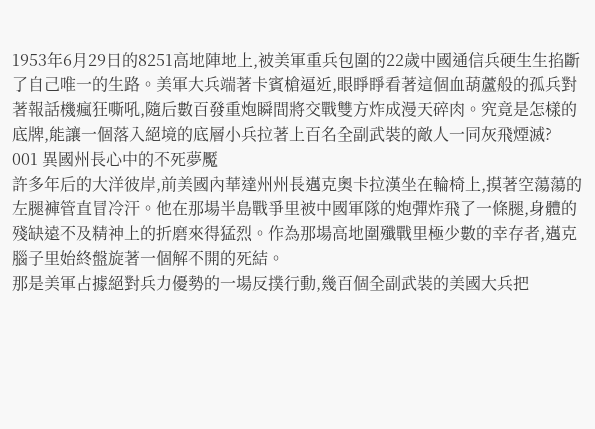1953年6月29日的8251高地陣地上,被美軍重兵包圍的22歲中國通信兵硬生生掐斷了自己唯一的生路。美軍大兵端著卡賓槍逼近,眼睜睜看著這個血葫蘆般的孤兵對著報話機瘋狂嘶吼,隨后數百發重炮瞬間將交戰雙方炸成漫天碎肉。究竟是怎樣的底牌,能讓一個落入絕境的底層小兵拉著上百名全副武裝的敵人一同灰飛煙滅?
001 異國州長心中的不死夢魘
許多年后的大洋彼岸,前美國內華達州州長邁克奧卡拉漢坐在輪椅上,摸著空蕩蕩的左腿褲管直冒冷汗。他在那場半島戰爭里被中國軍隊的炮彈炸飛了一條腿,身體的殘缺遠不及精神上的折磨來得猛烈。作為那場高地圍殲戰里極少數的幸存者,邁克腦子里始終盤旋著一個解不開的死結。
那是美軍占據絕對兵力優勢的一場反撲行動,幾百個全副武裝的美國大兵把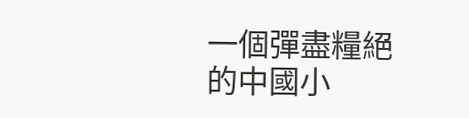一個彈盡糧絕的中國小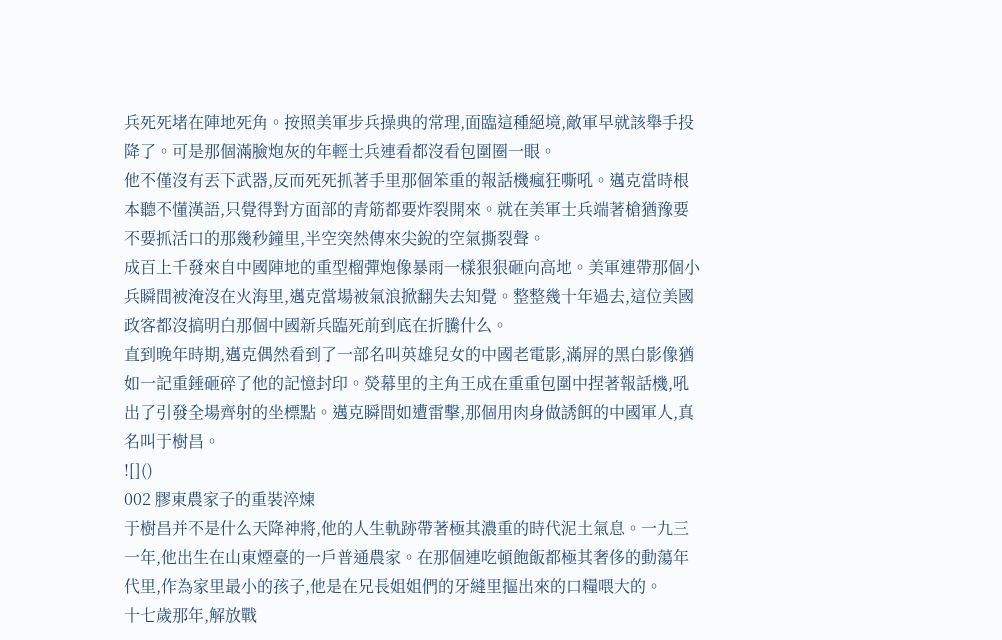兵死死堵在陣地死角。按照美軍步兵操典的常理,面臨這種絕境,敵軍早就該舉手投降了。可是那個滿臉炮灰的年輕士兵連看都沒看包圍圈一眼。
他不僅沒有丟下武器,反而死死抓著手里那個笨重的報話機瘋狂嘶吼。邁克當時根本聽不懂漢語,只覺得對方面部的青筋都要炸裂開來。就在美軍士兵端著槍猶豫要不要抓活口的那幾秒鐘里,半空突然傳來尖銳的空氣撕裂聲。
成百上千發來自中國陣地的重型榴彈炮像暴雨一樣狠狠砸向高地。美軍連帶那個小兵瞬間被淹沒在火海里,邁克當場被氣浪掀翻失去知覺。整整幾十年過去,這位美國政客都沒搞明白那個中國新兵臨死前到底在折騰什么。
直到晚年時期,邁克偶然看到了一部名叫英雄兒女的中國老電影,滿屏的黑白影像猶如一記重錘砸碎了他的記憶封印。熒幕里的主角王成在重重包圍中捏著報話機,吼出了引發全場齊射的坐標點。邁克瞬間如遭雷擊,那個用肉身做誘餌的中國軍人,真名叫于樹昌。
![]()
002 膠東農家子的重裝淬煉
于樹昌并不是什么天降神將,他的人生軌跡帶著極其濃重的時代泥土氣息。一九三一年,他出生在山東煙臺的一戶普通農家。在那個連吃頓飽飯都極其奢侈的動蕩年代里,作為家里最小的孩子,他是在兄長姐姐們的牙縫里摳出來的口糧喂大的。
十七歲那年,解放戰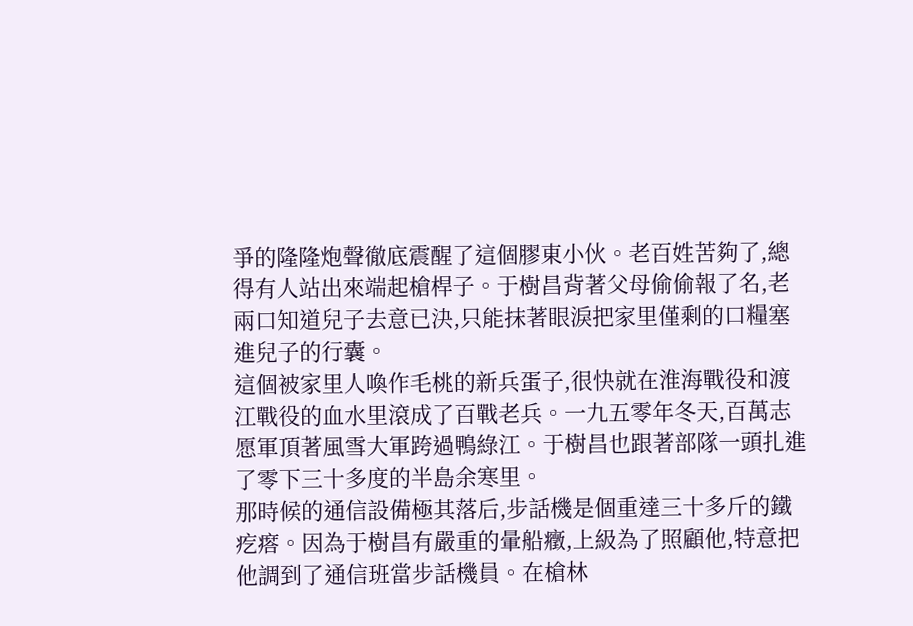爭的隆隆炮聲徹底震醒了這個膠東小伙。老百姓苦夠了,總得有人站出來端起槍桿子。于樹昌背著父母偷偷報了名,老兩口知道兒子去意已決,只能抹著眼淚把家里僅剩的口糧塞進兒子的行囊。
這個被家里人喚作毛桃的新兵蛋子,很快就在淮海戰役和渡江戰役的血水里滾成了百戰老兵。一九五零年冬天,百萬志愿軍頂著風雪大軍跨過鴨綠江。于樹昌也跟著部隊一頭扎進了零下三十多度的半島余寒里。
那時候的通信設備極其落后,步話機是個重達三十多斤的鐵疙瘩。因為于樹昌有嚴重的暈船癥,上級為了照顧他,特意把他調到了通信班當步話機員。在槍林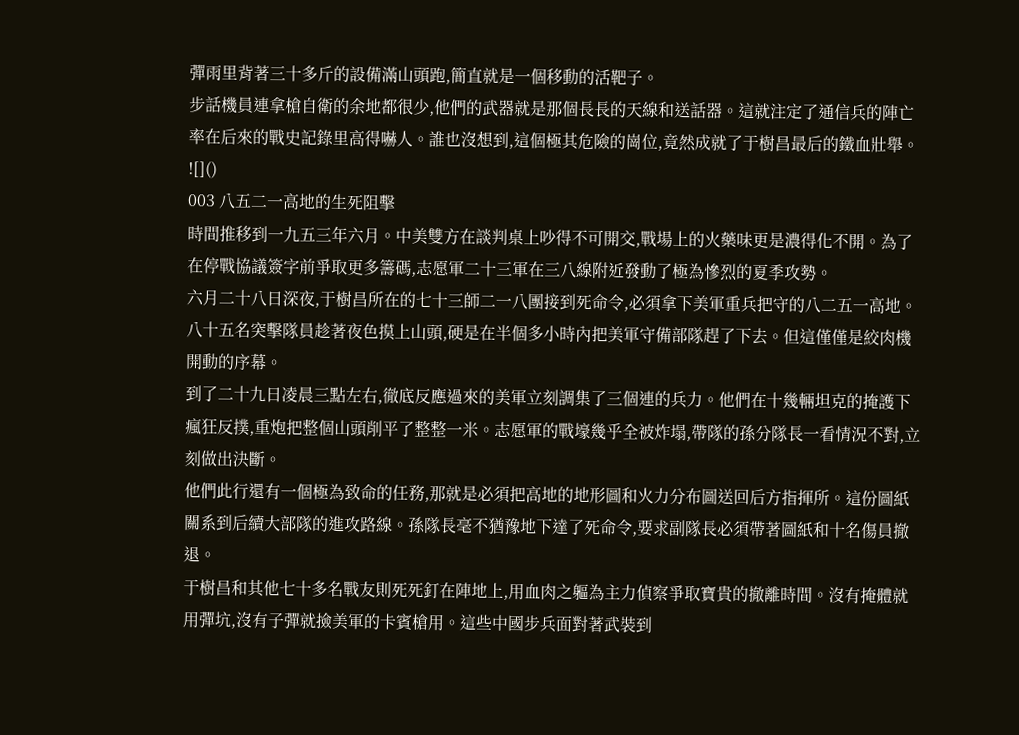彈雨里背著三十多斤的設備滿山頭跑,簡直就是一個移動的活靶子。
步話機員連拿槍自衛的余地都很少,他們的武器就是那個長長的天線和送話器。這就注定了通信兵的陣亡率在后來的戰史記錄里高得嚇人。誰也沒想到,這個極其危險的崗位,竟然成就了于樹昌最后的鐵血壯舉。
![]()
003 八五二一高地的生死阻擊
時間推移到一九五三年六月。中美雙方在談判桌上吵得不可開交,戰場上的火藥味更是濃得化不開。為了在停戰協議簽字前爭取更多籌碼,志愿軍二十三軍在三八線附近發動了極為慘烈的夏季攻勢。
六月二十八日深夜,于樹昌所在的七十三師二一八團接到死命令,必須拿下美軍重兵把守的八二五一高地。八十五名突擊隊員趁著夜色摸上山頭,硬是在半個多小時內把美軍守備部隊趕了下去。但這僅僅是絞肉機開動的序幕。
到了二十九日凌晨三點左右,徹底反應過來的美軍立刻調集了三個連的兵力。他們在十幾輛坦克的掩護下瘋狂反撲,重炮把整個山頭削平了整整一米。志愿軍的戰壕幾乎全被炸塌,帶隊的孫分隊長一看情況不對,立刻做出決斷。
他們此行還有一個極為致命的任務,那就是必須把高地的地形圖和火力分布圖送回后方指揮所。這份圖紙關系到后續大部隊的進攻路線。孫隊長毫不猶豫地下達了死命令,要求副隊長必須帶著圖紙和十名傷員撤退。
于樹昌和其他七十多名戰友則死死釘在陣地上,用血肉之軀為主力偵察爭取寶貴的撤離時間。沒有掩體就用彈坑,沒有子彈就撿美軍的卡賓槍用。這些中國步兵面對著武裝到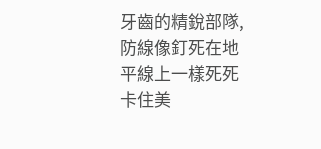牙齒的精銳部隊,防線像釘死在地平線上一樣死死卡住美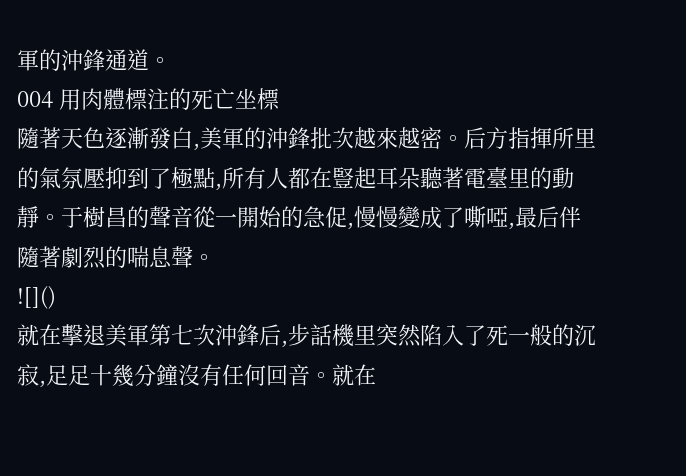軍的沖鋒通道。
004 用肉體標注的死亡坐標
隨著天色逐漸發白,美軍的沖鋒批次越來越密。后方指揮所里的氣氛壓抑到了極點,所有人都在豎起耳朵聽著電臺里的動靜。于樹昌的聲音從一開始的急促,慢慢變成了嘶啞,最后伴隨著劇烈的喘息聲。
![]()
就在擊退美軍第七次沖鋒后,步話機里突然陷入了死一般的沉寂,足足十幾分鐘沒有任何回音。就在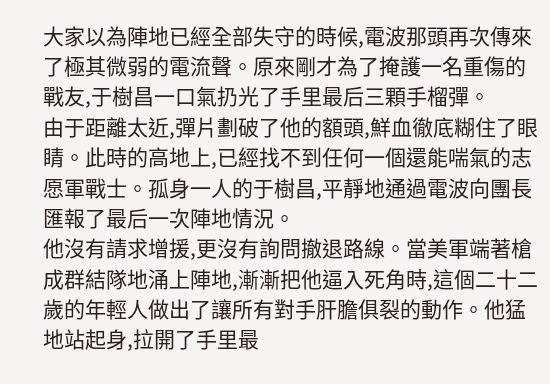大家以為陣地已經全部失守的時候,電波那頭再次傳來了極其微弱的電流聲。原來剛才為了掩護一名重傷的戰友,于樹昌一口氣扔光了手里最后三顆手榴彈。
由于距離太近,彈片劃破了他的額頭,鮮血徹底糊住了眼睛。此時的高地上,已經找不到任何一個還能喘氣的志愿軍戰士。孤身一人的于樹昌,平靜地通過電波向團長匯報了最后一次陣地情況。
他沒有請求增援,更沒有詢問撤退路線。當美軍端著槍成群結隊地涌上陣地,漸漸把他逼入死角時,這個二十二歲的年輕人做出了讓所有對手肝膽俱裂的動作。他猛地站起身,拉開了手里最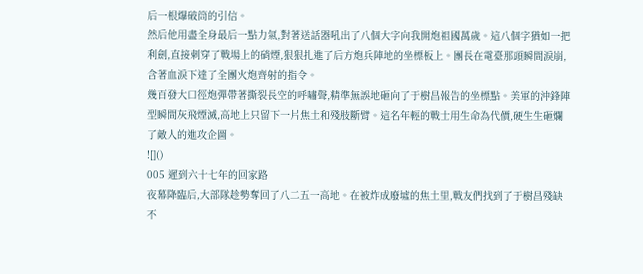后一根爆破筒的引信。
然后他用盡全身最后一點力氣,對著送話器吼出了八個大字向我開炮祖國萬歲。這八個字猶如一把利劍,直接刺穿了戰場上的硝煙,狠狠扎進了后方炮兵陣地的坐標板上。團長在電臺那頭瞬間淚崩,含著血淚下達了全團火炮齊射的指令。
幾百發大口徑炮彈帶著撕裂長空的呼嘯聲,精準無誤地砸向了于樹昌報告的坐標點。美軍的沖鋒陣型瞬間灰飛煙滅,高地上只留下一片焦土和殘肢斷臂。這名年輕的戰士用生命為代價,硬生生砸爛了敵人的進攻企圖。
![]()
005 遲到六十七年的回家路
夜幕降臨后,大部隊趁勢奪回了八二五一高地。在被炸成廢墟的焦土里,戰友們找到了于樹昌殘缺不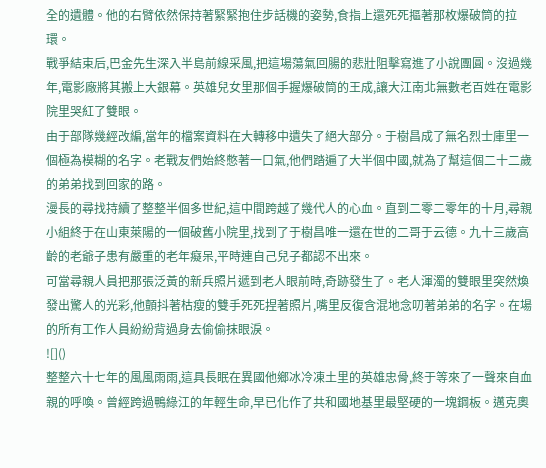全的遺體。他的右臂依然保持著緊緊抱住步話機的姿勢,食指上還死死摳著那枚爆破筒的拉環。
戰爭結束后,巴金先生深入半島前線采風,把這場蕩氣回腸的悲壯阻擊寫進了小說團圓。沒過幾年,電影廠將其搬上大銀幕。英雄兒女里那個手握爆破筒的王成,讓大江南北無數老百姓在電影院里哭紅了雙眼。
由于部隊幾經改編,當年的檔案資料在大轉移中遺失了絕大部分。于樹昌成了無名烈士庫里一個極為模糊的名字。老戰友們始終憋著一口氣,他們踏遍了大半個中國,就為了幫這個二十二歲的弟弟找到回家的路。
漫長的尋找持續了整整半個多世紀,這中間跨越了幾代人的心血。直到二零二零年的十月,尋親小組終于在山東萊陽的一個破舊小院里,找到了于樹昌唯一還在世的二哥于云德。九十三歲高齡的老爺子患有嚴重的老年癡呆,平時連自己兒子都認不出來。
可當尋親人員把那張泛黃的新兵照片遞到老人眼前時,奇跡發生了。老人渾濁的雙眼里突然煥發出驚人的光彩,他顫抖著枯瘦的雙手死死捏著照片,嘴里反復含混地念叨著弟弟的名字。在場的所有工作人員紛紛背過身去偷偷抹眼淚。
![]()
整整六十七年的風風雨雨,這具長眠在異國他鄉冰冷凍土里的英雄忠骨,終于等來了一聲來自血親的呼喚。曾經跨過鴨綠江的年輕生命,早已化作了共和國地基里最堅硬的一塊鋼板。邁克奧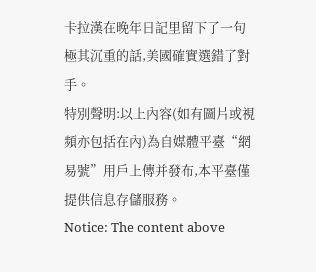卡拉漢在晚年日記里留下了一句極其沉重的話,美國確實選錯了對手。
特別聲明:以上內容(如有圖片或視頻亦包括在內)為自媒體平臺“網易號”用戶上傳并發布,本平臺僅提供信息存儲服務。
Notice: The content above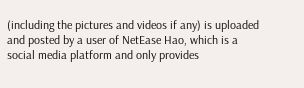(including the pictures and videos if any) is uploaded and posted by a user of NetEase Hao, which is a social media platform and only provides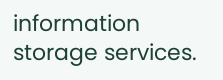information storage services.